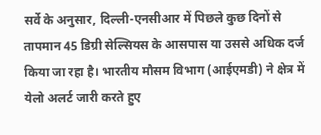सर्वे के अनुसार, दिल्ली-एनसीआर में पिछले कुछ दिनों से तापमान 45 डिग्री सेल्सियस के आसपास या उससे अधिक दर्ज किया जा रहा है। भारतीय मौसम विभाग (आईएमडी) ने क्षेत्र में येलो अलर्ट जारी करते हुए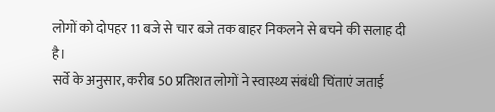लोगों को दोपहर 11 बजे से चार बजे तक बाहर निकलने से बचने की सलाह दी है।
सर्वे के अनुसार, करीब 50 प्रतिशत लोगों ने स्वास्थ्य संबंधी चिंताएं जताई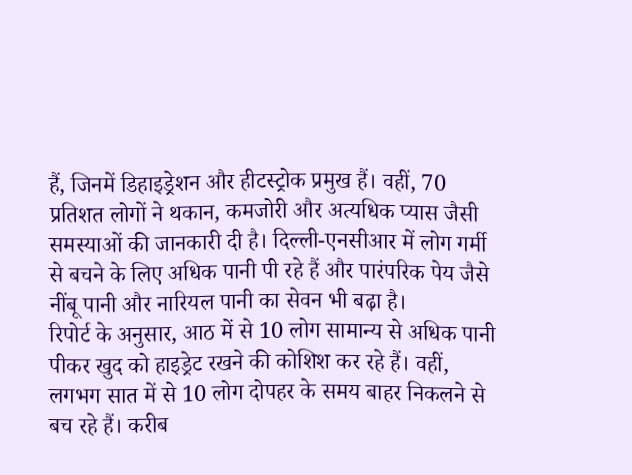हैं, जिनमें डिहाइड्रेशन और हीटस्ट्रोक प्रमुख हैं। वहीं, 70 प्रतिशत लोगों ने थकान, कमजोरी और अत्यधिक प्यास जैसी समस्याओं की जानकारी दी है। दिल्ली-एनसीआर में लोग गर्मी से बचने के लिए अधिक पानी पी रहे हैं और पारंपरिक पेय जैसे नींबू पानी और नारियल पानी का सेवन भी बढ़ा है।
रिपोर्ट के अनुसार, आठ में से 10 लोग सामान्य से अधिक पानी पीकर खुद को हाइड्रेट रखने की कोशिश कर रहे हैं। वहीं, लगभग सात में से 10 लोग दोपहर के समय बाहर निकलने से बच रहे हैं। करीब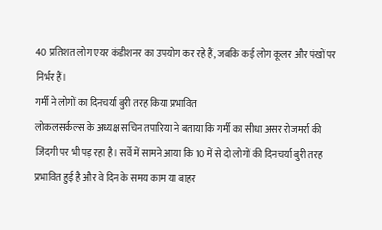40 प्रतिशत लोग एयर कंडीशनर का उपयोग कर रहे हैं, जबकि कई लोग कूलर और पंखों पर निर्भर हैं।
गर्मी ने लोगों का दिनचर्या बुरी तरह किया प्रभावित
लोकलसर्कल्स के अध्यक्ष सचिन तपारिया ने बताया कि गर्मी का सीधा असर रोजमर्रा की जिंदगी पर भी पड़ रहा है। सर्वे में सामने आया कि 10 में से दो लोगों की दिनचर्या बुरी तरह प्रभावित हुई है और वे दिन के समय काम या बाहर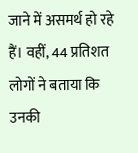जाने में असमर्थ हो रहे हैं। वहीं, 44 प्रतिशत लोगों ने बताया कि उनकी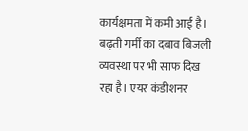कार्यक्षमता में कमी आई है।
बढ़ती गर्मी का दबाव बिजली व्यवस्था पर भी साफ दिख रहा है। एयर कंडीशनर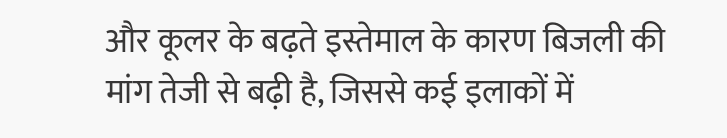और कूलर के बढ़ते इस्तेमाल के कारण बिजली की मांग तेजी से बढ़ी है, जिससे कई इलाकों में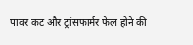पावर कट और ट्रांसफार्मर फेल होने की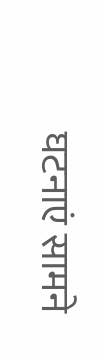घटनाएं सामने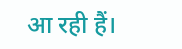आ रही हैं।